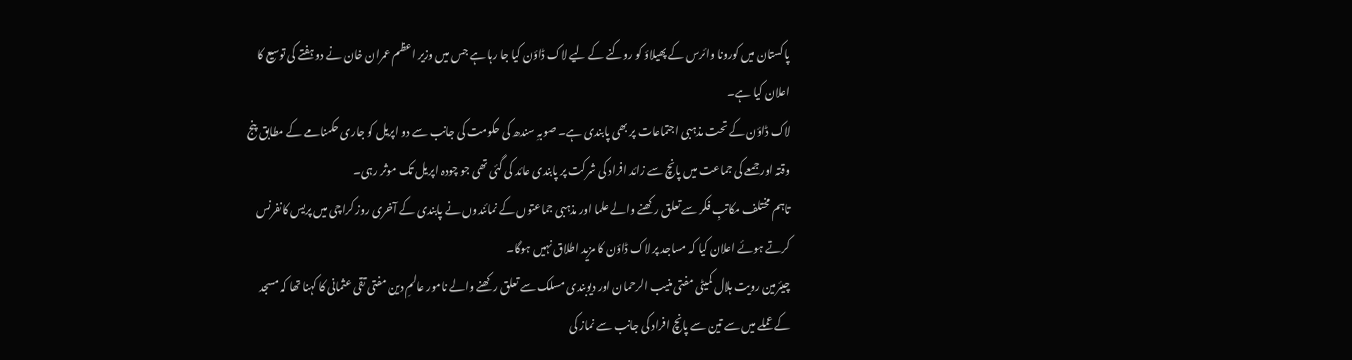پاکستان میں کورونا وائرس کے پھیلاؤ کو روکنے کے لیے لاک ڈاؤن کیا جا رہا ہے جس میں وزیر اعظم عمران خان نے دو ہفتے کی توسیع کا اعلان کیا ہے۔
لاک ڈاؤن کے تحت مذہبی اجتماعات پر بھی پابندی ہے۔ صوبہِ سندھ کی حکومت کی جانب سے دو اپریل کو جاری حکمنامے کے مطابق پنج وقتہ اور جمعے کی جماعت میں پانچ سے زائد افراد کی شرکت پر پابندی عائد کی گئی تھی جو چودہ اپریل تک موثر رہی۔
تاہم مختلف مکاتبِ فکر سے تعلق رکھنے والے علما اور مذہبی جماعتوں کے نمائندوں نے پابندی کے آخری روز کراچی میں پریس کانفرنس کرتے ہوئے اعلان کیا کہ مساجد پر لاک ڈاؤن کا مزید اطلاق نہیں ہوگا۔
چیئرمین رویت ہلال کمیٹی مفتی منیب الرحمان اور دیوبندی مسلک سے تعلق رکھنے والے نامور عالمِ دین مفتی تقی عثمانی کا کہنا تھا کہ مسجد کے عملے میں سے تین سے پانچ افراد کی جانب سے نماز کی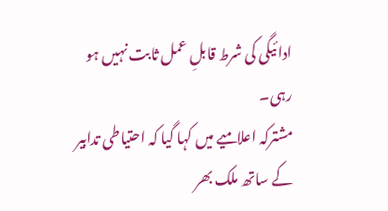ادائیگی کی شرط قابلِ عمل ثابت نہیں ہو رہی۔
مشترکہ اعلامیے میں کہا گیا کہ احتیاطی تدابیر کے ساتھ ملک بھر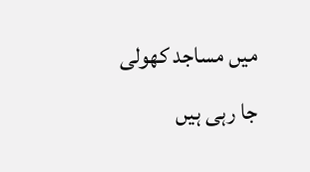میں مساجد کھولی جا رہی ہیں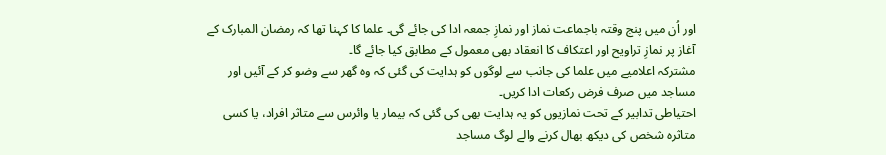اور اُن میں پنج وقتہ باجماعت نماز اور نمازِ جمعہ ادا کی جائے گی۔ علما کا کہنا تھا کہ رمضان المبارک کے آغاز پر نمازِ تراویح اور اعتکاف کا انعقاد بھی معمول کے مطابق کیا جائے گا۔
مشترکہ اعلامیے میں علما کی جانب سے لوگوں کو ہدایت کی گئی کہ وہ گھر سے وضو کر کے آئیں اور مساجد میں صرف فرض رکعات ادا کریں۔
احتیاطی تدابیر کے تحت نمازیوں کو یہ ہدایت بھی کی گئی کہ بیمار یا وائرس سے متاثر افراد، یا کسی متاثرہ شخص کی دیکھ بھال کرنے والے لوگ مساجد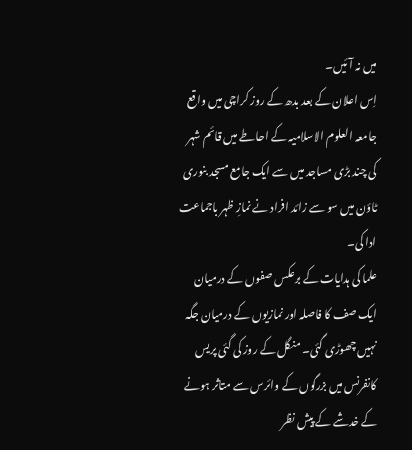میں نہ آئیں۔
اِس اعلان کے بعد بدھ کے روز کراچی میں واقع جامعہ العلوم الاسلامیہ کے احاطے میں قائم شہر کی چند بڑی مساجد میں سے ایک جامع مسجد بنوری ٹاؤن میں سو سے زائد افراد نے نمازِ ظہر باجماعت ادا کی۔
علما کی ہدایات کے برعکس صفوں کے درمیان ایک صف کا فاصلہ اور نمازیوں کے درمیان جگہ نہیں چھوڑی گئی۔ منگل کے روز کی گئی پریس کانفرنس میں بزرگوں کے وائرس سے متاثر ہونے کے خدشے کے پیش نظر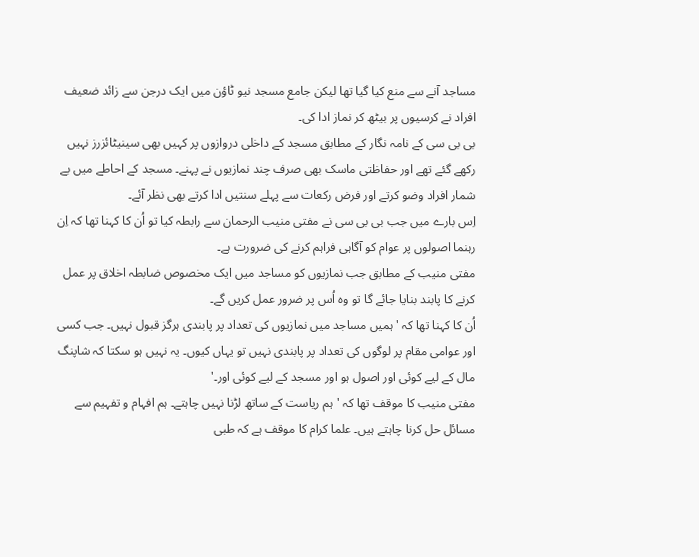مساجد آنے سے منع کیا گیا تھا لیکن جامع مسجد نیو ٹاؤن میں ایک درجن سے زائد ضعیف افراد نے کرسیوں پر بیٹھ کر نماز ادا کی۔
بی بی سی کے نامہ نگار کے مطابق مسجد کے داخلی دروازوں پر کہیں بھی سینیٹائزرز نہیں رکھے گئے تھے اور حفاظتی ماسک بھی صرف چند نمازیوں نے پہنے۔ مسجد کے احاطے میں بے شمار افراد وضو کرتے اور فرض رکعات سے پہلے سنتیں ادا کرتے بھی نظر آئے۔
اِس بارے میں جب بی بی سی نے مفتی منیب الرحمان سے رابطہ کیا تو اُن کا کہنا تھا کہ اِن رہنما اصولوں پر عوام کو آگاہی فراہم کرنے کی ضرورت ہے۔
مفتی منیب کے مطابق جب نمازیوں کو مساجد میں ایک مخصوص ضابطہ اخلاق پر عمل کرنے کا پابند بنایا جائے گا تو وہ اُس پر ضرور عمل کریں گے۔
اُن کا کہنا تھا کہ 'ہمیں مساجد میں نمازیوں کی تعداد پر پابندی ہرگز قبول نہیں۔ جب کسی اور عوامی مقام پر لوگوں کی تعداد پر پابندی نہیں تو یہاں کیوں۔ یہ نہیں ہو سکتا کہ شاپنگ مال کے لیے کوئی اور اصول ہو اور مسجد کے لیے کوئی اور۔'
مفتی منیب کا موقف تھا کہ 'ہم ریاست کے ساتھ لڑنا نہیں چاہتے۔ ہم افہام و تفہیم سے مسائل حل کرنا چاہتے ہیں۔ علما کرام کا موقف ہے کہ طبی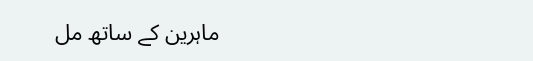ماہرین کے ساتھ مل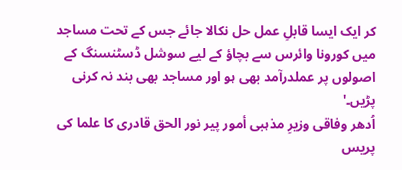کر ایک ایسا قابلِ عمل حل نکالا جائے جس کے تحت مساجد میں کورونا وائرس سے بچاؤ کے لیے سوشل ڈسٹنسنگ کے اصولوں پر عملدرآمد بھی ہو اور مساجد بھی بند نہ کرنی پڑیں۔'
اُدھر وفاقی وزیرِ مذہبی أمور پیر نور الحق قادری کا علما کی پریس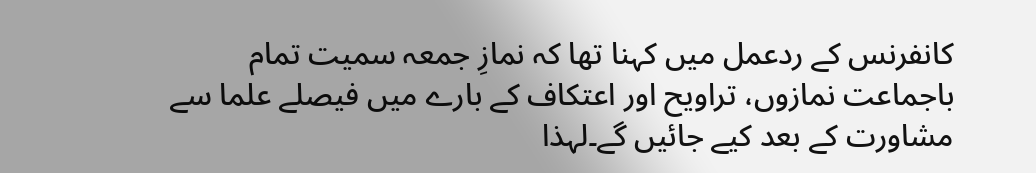کانفرنس کے ردعمل میں کہنا تھا کہ نمازِ جمعہ سمیت تمام باجماعت نمازوں، تراویح اور اعتکاف کے بارے میں فیصلے علما سے مشاورت کے بعد کیے جائیں گے۔لہذا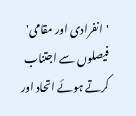'انفرادی اور مقامی' فیصلوں سے اجتناب کرتے ہوئے اتحاد اور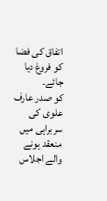اتفاق کی فضا کو فروغ دیا جائے۔
کو صدر عارف علوی کی سربراہی میں منعقد ہونے والے اجلاس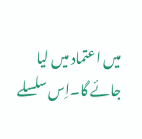میں اعتماد میں لیا جائے گا۔اِس سلسلے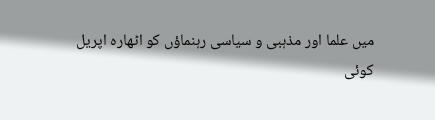میں علما اور مذہبی و سیاسی رہنماؤں کو اٹھارہ اپریل
کوئی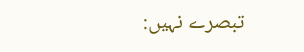تبصرے نہیں: